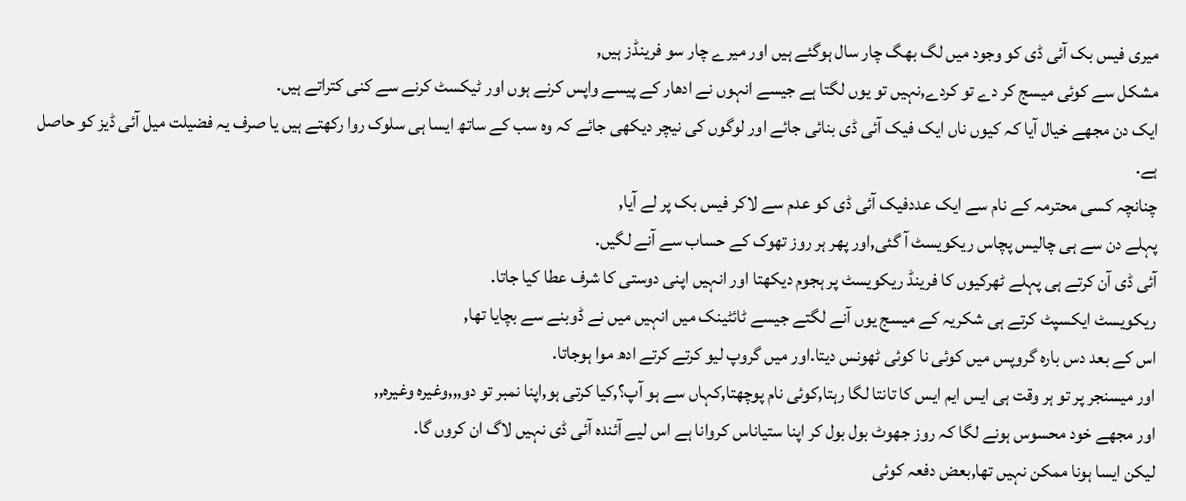میری فیس بک آئی ڈی کو وجود میں لگ بھگ چار سال ہوگئے ہیں اور میرے چار سو فرینڈز ہیں,
مشکل سے کوئی میسج کر دے تو کردے,نہیں تو یوں لگتا ہے جیسے انہوں نے ادھار کے پیسے واپس کرنے ہوں اور ٹیکسٹ کرنے سے کنی کتراتے ہیں.
ایک دن مجھے خیال آیا کہ کیوں ناں ایک فیک آئی ڈی بنائی جائے اور لوگوں کی نیچر دیکھی جائے کہ وہ سب کے ساتھ ایسا ہی سلوک روا رکھتے ہیں یا صرف یہ فضیلت میل آئی ڈیز کو حاصل ہے.
چنانچہ کسی محترمہ کے نام سے ایک عددفیک آئی ڈی کو عدم سے لاکر فیس بک پر لے آیا,
پہلے دن سے ہی چالیس پچاس ریکویسٹ آ گئی,اور پھر ہر روز تھوک کے حساب سے آنے لگیں.
آئی ڈی آن کرتے ہی پہلے ٹھرکیوں کا فرینڈ ریکویسٹ پر ہجوم دیکھتا اور انہیں اپنی دوستی کا شرف عطا کیا جاتا.
ریکویسٹ ایکسپٹ کرتے ہی شکریہ کے میسج یوں آنے لگتے جیسے ٹائٹینک میں انہیں میں نے ڈوبنے سے بچایا تھا,
اس کے بعد دس بارہ گروپس میں کوئی نا کوئی ٹھونس دیتا.اور میں گروپ لیو کرتے کرتے ادھ موا ہوجاتا.
اور میسنجر پر تو ہر وقت ہی ایس ایم ایس کا تانتا لگا رہتا,کوئی نام پوچھتا,کہاں سے ہو آپ؟,کیا کرتی ہو,اپنا نمبر تو دو,,,وغیرہ وغیرہ,,
اور مجھے خود محسوس ہونے لگا کہ روز جھوٹ بول بول کر اپنا ستیاناس کروانا ہے اس لیے آئندہ آئی ڈی نہیں لاگ ان کروں گا.
لیکن ایسا ہونا ممکن نہیں تھا,بعض دفعہ کوئی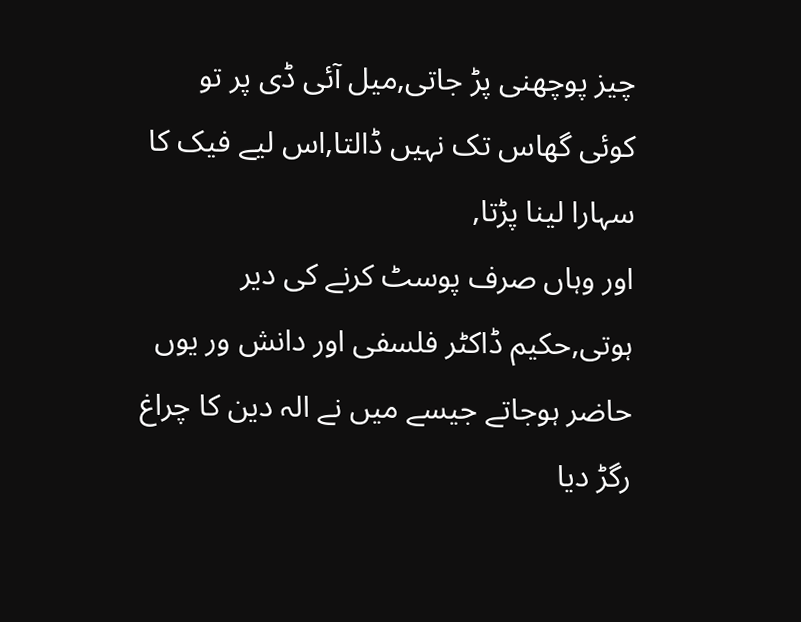چیز پوچھنی پڑ جاتی,میل آئی ڈی پر تو کوئی گھاس تک نہیں ڈالتا,اس لیے فیک کا سہارا لینا پڑتا,
اور وہاں صرف پوسٹ کرنے کی دیر ہوتی,حکیم ڈاکٹر فلسفی اور دانش ور یوں حاضر ہوجاتے جیسے میں نے الہ دین کا چراغ رگڑ دیا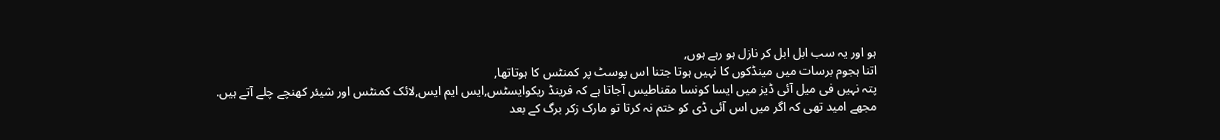ہو اور یہ سب ابل ابل کر نازل ہو رہے ہوں,
اتنا ہجوم برسات میں مینڈکوں کا نہیں ہوتا جتنا اس پوسٹ پر کمنٹس کا ہوتاتھا,
پتہ نہیں فی میل آئی ڈیز میں ایسا کونسا مقناطیس آجاتا ہے کہ فرینڈ ریکوایسٹس,ایس ایم ایس,لائک کمنٹس اور شیئر کھنچے چلے آتے ہیں.
مجھے امید تھی کہ اگر میں اس آئی ڈی کو ختم نہ کرتا تو مارک زکر برگ کے بعد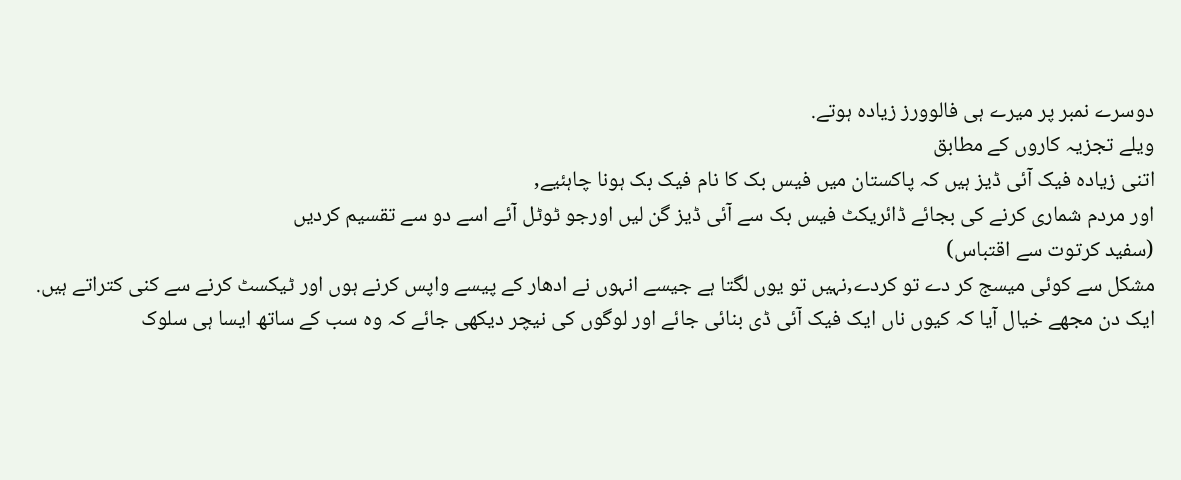دوسرے نمبر پر میرے ہی فالوورز زیادہ ہوتے.
ویلے تجزیہ کاروں کے مطابق
اتنی زیادہ فیک آئی ڈیز ہیں کہ پاکستان میں فیس بک کا نام فیک بک ہونا چاہئیے,
اور مردم شماری کرنے کی بجائے ڈائریکٹ فیس بک سے آئی ڈیز گن لیں اورجو ٹوٹل آئے اسے دو سے تقسیم کردیں
(سفید کرتوت سے اقتباس)
مشکل سے کوئی میسج کر دے تو کردے,نہیں تو یوں لگتا ہے جیسے انہوں نے ادھار کے پیسے واپس کرنے ہوں اور ٹیکسٹ کرنے سے کنی کتراتے ہیں.
ایک دن مجھے خیال آیا کہ کیوں ناں ایک فیک آئی ڈی بنائی جائے اور لوگوں کی نیچر دیکھی جائے کہ وہ سب کے ساتھ ایسا ہی سلوک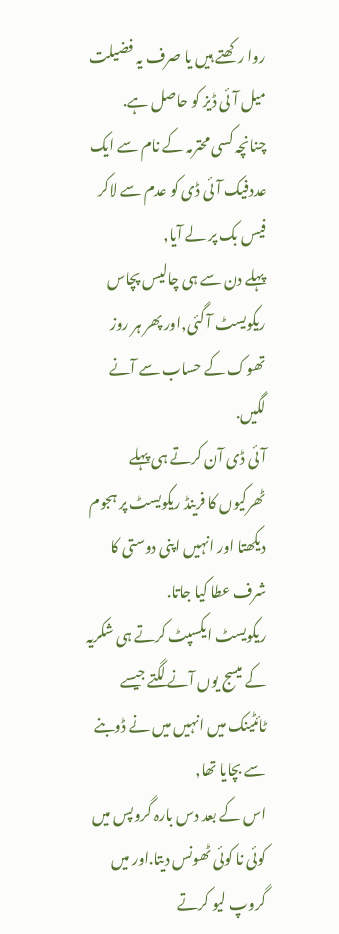روا رکھتے ہیں یا صرف یہ فضیلت میل آئی ڈیز کو حاصل ہے.
چنانچہ کسی محترمہ کے نام سے ایک عددفیک آئی ڈی کو عدم سے لاکر فیس بک پر لے آیا,
پہلے دن سے ہی چالیس پچاس ریکویسٹ آ گئی,اور پھر ہر روز تھوک کے حساب سے آنے لگیں.
آئی ڈی آن کرتے ہی پہلے ٹھرکیوں کا فرینڈ ریکویسٹ پر ہجوم دیکھتا اور انہیں اپنی دوستی کا شرف عطا کیا جاتا.
ریکویسٹ ایکسپٹ کرتے ہی شکریہ کے میسج یوں آنے لگتے جیسے ٹائٹینک میں انہیں میں نے ڈوبنے سے بچایا تھا,
اس کے بعد دس بارہ گروپس میں کوئی نا کوئی ٹھونس دیتا.اور میں گروپ لیو کرتے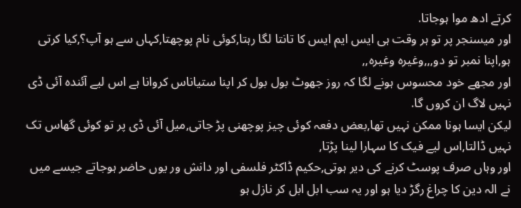کرتے ادھ موا ہوجاتا.
اور میسنجر پر تو ہر وقت ہی ایس ایم ایس کا تانتا لگا رہتا,کوئی نام پوچھتا,کہاں سے ہو آپ؟,کیا کرتی ہو,اپنا نمبر تو دو,,,وغیرہ وغیرہ,,
اور مجھے خود محسوس ہونے لگا کہ روز جھوٹ بول بول کر اپنا ستیاناس کروانا ہے اس لیے آئندہ آئی ڈی نہیں لاگ ان کروں گا.
لیکن ایسا ہونا ممکن نہیں تھا,بعض دفعہ کوئی چیز پوچھنی پڑ جاتی,میل آئی ڈی پر تو کوئی گھاس تک نہیں ڈالتا,اس لیے فیک کا سہارا لینا پڑتا,
اور وہاں صرف پوسٹ کرنے کی دیر ہوتی,حکیم ڈاکٹر فلسفی اور دانش ور یوں حاضر ہوجاتے جیسے میں نے الہ دین کا چراغ رگڑ دیا ہو اور یہ سب ابل ابل کر نازل ہو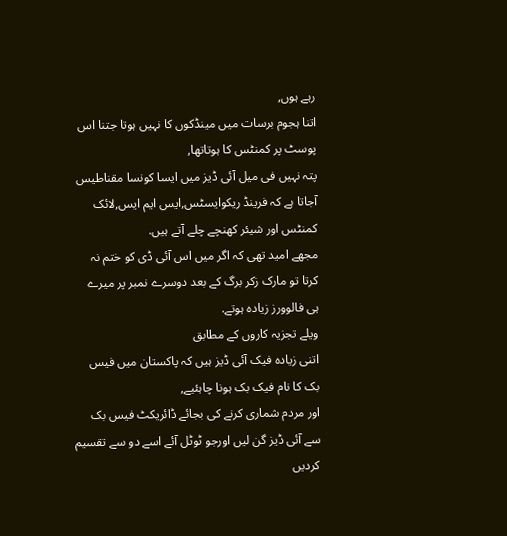رہے ہوں,
اتنا ہجوم برسات میں مینڈکوں کا نہیں ہوتا جتنا اس پوسٹ پر کمنٹس کا ہوتاتھا,
پتہ نہیں فی میل آئی ڈیز میں ایسا کونسا مقناطیس آجاتا ہے کہ فرینڈ ریکوایسٹس,ایس ایم ایس,لائک کمنٹس اور شیئر کھنچے چلے آتے ہیں.
مجھے امید تھی کہ اگر میں اس آئی ڈی کو ختم نہ کرتا تو مارک زکر برگ کے بعد دوسرے نمبر پر میرے ہی فالوورز زیادہ ہوتے.
ویلے تجزیہ کاروں کے مطابق
اتنی زیادہ فیک آئی ڈیز ہیں کہ پاکستان میں فیس بک کا نام فیک بک ہونا چاہئیے,
اور مردم شماری کرنے کی بجائے ڈائریکٹ فیس بک سے آئی ڈیز گن لیں اورجو ٹوٹل آئے اسے دو سے تقسیم کردیں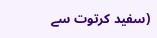(سفید کرتوت سے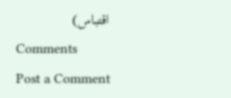اقتباس)
Comments
Post a Comment